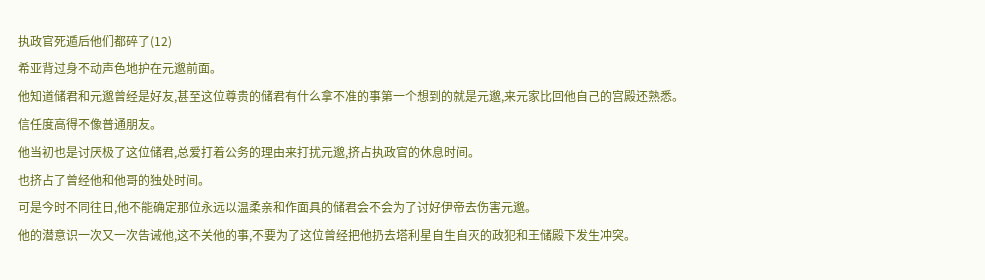执政官死遁后他们都碎了(12)
希亚背过身不动声色地护在元邈前面。
他知道储君和元邈曾经是好友,甚至这位尊贵的储君有什么拿不准的事第一个想到的就是元邈,来元家比回他自己的宫殿还熟悉。
信任度高得不像普通朋友。
他当初也是讨厌极了这位储君,总爱打着公务的理由来打扰元邈,挤占执政官的休息时间。
也挤占了曾经他和他哥的独处时间。
可是今时不同往日,他不能确定那位永远以温柔亲和作面具的储君会不会为了讨好伊帝去伤害元邈。
他的潜意识一次又一次告诫他,这不关他的事,不要为了这位曾经把他扔去塔利星自生自灭的政犯和王储殿下发生冲突。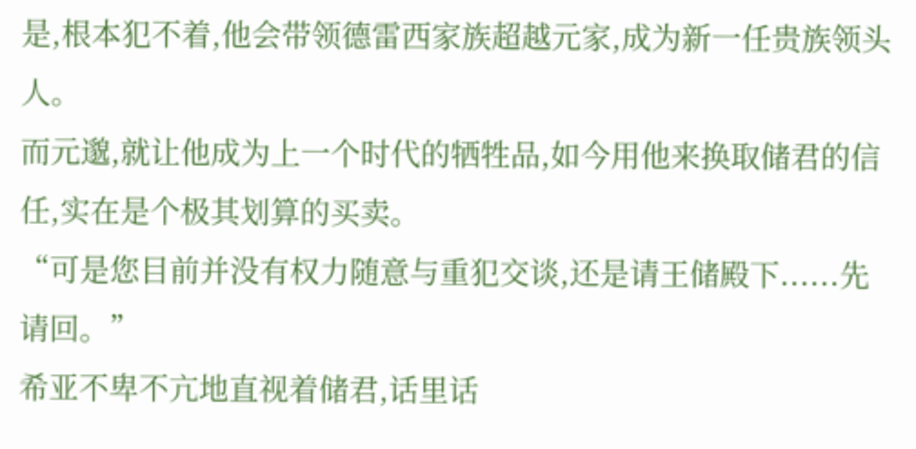是,根本犯不着,他会带领德雷西家族超越元家,成为新一任贵族领头人。
而元邈,就让他成为上一个时代的牺牲品,如今用他来换取储君的信任,实在是个极其划算的买卖。
“可是您目前并没有权力随意与重犯交谈,还是请王储殿下......先请回。”
希亚不卑不亢地直视着储君,话里话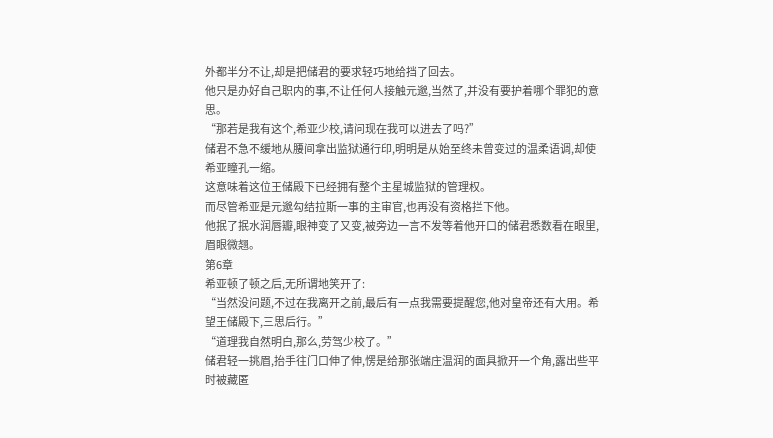外都半分不让,却是把储君的要求轻巧地给挡了回去。
他只是办好自己职内的事,不让任何人接触元邈,当然了,并没有要护着哪个罪犯的意思。
“那若是我有这个,希亚少校,请问现在我可以进去了吗?”
储君不急不缓地从腰间拿出监狱通行印,明明是从始至终未曾变过的温柔语调,却使希亚瞳孔一缩。
这意味着这位王储殿下已经拥有整个主星城监狱的管理权。
而尽管希亚是元邈勾结拉斯一事的主审官,也再没有资格拦下他。
他抿了抿水润唇瓣,眼神变了又变,被旁边一言不发等着他开口的储君悉数看在眼里,眉眼微翘。
第6章
希亚顿了顿之后,无所谓地笑开了:
“当然没问题,不过在我离开之前,最后有一点我需要提醒您,他对皇帝还有大用。希望王储殿下,三思后行。”
“道理我自然明白,那么,劳驾少校了。”
储君轻一挑眉,抬手往门口伸了伸,愣是给那张端庄温润的面具掀开一个角,露出些平时被藏匿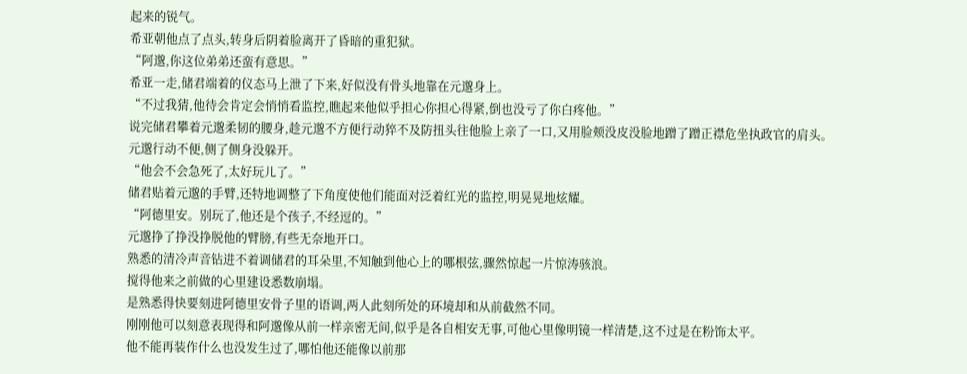起来的锐气。
希亚朝他点了点头,转身后阴着脸离开了昏暗的重犯狱。
“阿邈,你这位弟弟还蛮有意思。”
希亚一走,储君端着的仪态马上泄了下来,好似没有骨头地靠在元邈身上。
“不过我猜,他待会肯定会悄悄看监控,瞧起来他似乎担心你担心得紧,倒也没亏了你白疼他。”
说完储君攀着元邈柔韧的腰身,趁元邈不方便行动猝不及防扭头往他脸上亲了一口,又用脸颊没皮没脸地蹭了蹭正襟危坐执政官的肩头。
元邈行动不便,侧了侧身没躲开。
“他会不会急死了,太好玩儿了。”
储君贴着元邈的手臂,还特地调整了下角度使他们能面对泛着红光的监控,明晃晃地炫耀。
“阿德里安。别玩了,他还是个孩子,不经逗的。”
元邈挣了挣没挣脱他的臂膀,有些无奈地开口。
熟悉的清冷声音钻进不着调储君的耳朵里,不知触到他心上的哪根弦,骤然惊起一片惊涛骇浪。
搅得他来之前做的心里建设悉数崩塌。
是熟悉得快要刻进阿德里安骨子里的语调,两人此刻所处的环境却和从前截然不同。
刚刚他可以刻意表现得和阿邈像从前一样亲密无间,似乎是各自相安无事,可他心里像明镜一样清楚,这不过是在粉饰太平。
他不能再装作什么也没发生过了,哪怕他还能像以前那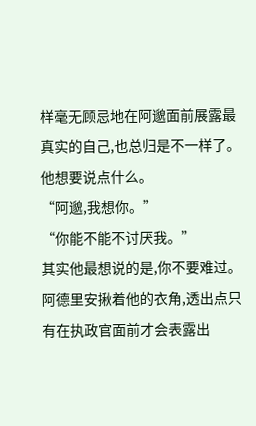样毫无顾忌地在阿邈面前展露最真实的自己,也总归是不一样了。
他想要说点什么。
“阿邈,我想你。”
“你能不能不讨厌我。”
其实他最想说的是,你不要难过。
阿德里安揪着他的衣角,透出点只有在执政官面前才会表露出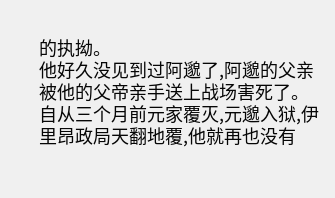的执拗。
他好久没见到过阿邈了,阿邈的父亲被他的父帝亲手送上战场害死了。
自从三个月前元家覆灭,元邈入狱,伊里昂政局天翻地覆,他就再也没有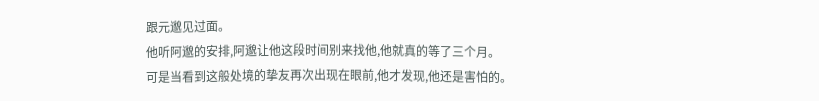跟元邈见过面。
他听阿邈的安排,阿邈让他这段时间别来找他,他就真的等了三个月。
可是当看到这般处境的挚友再次出现在眼前,他才发现,他还是害怕的。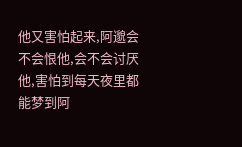他又害怕起来,阿邈会不会恨他,会不会讨厌他,害怕到每天夜里都能梦到阿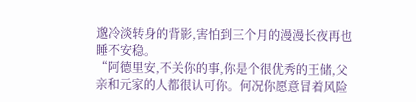邈冷淡转身的背影,害怕到三个月的漫漫长夜再也睡不安稳。
“阿德里安,不关你的事,你是个很优秀的王储,父亲和元家的人都很认可你。何况你愿意冒着风险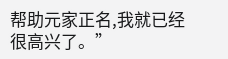帮助元家正名,我就已经很高兴了。”